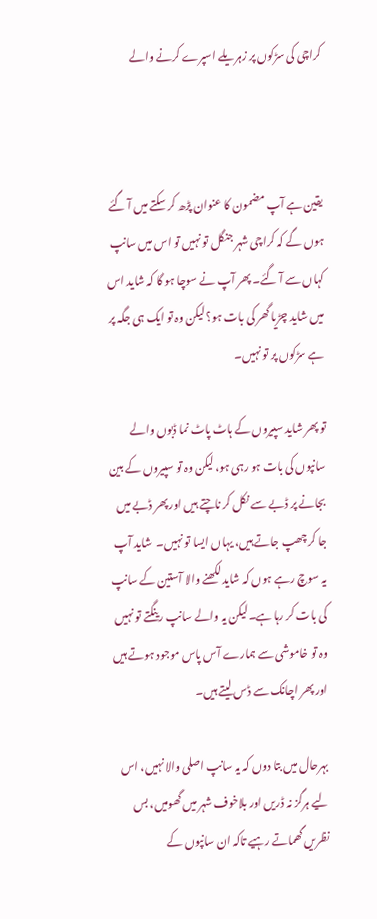کراچی کی سڑکوں پر زہریلے اسپرے کرنے والے



یقین ہے آپ مضمون کا عنوان پڑھ کر سکتے میں آ گئے ہوں گے کہ کراچی شہر جنگل تو نہیں تو اس میں سانپ کہاں سے آ گئے۔ پھر آپ نے سوچا ہو گا کہ شاید اس میں شاید چڑیا گھر کی بات ہو؟ لیکن وہ تو ایک ہی جگہ پر ہے سڑکوں پر تو نہیں۔

تو پھر شاید سپیروں کے ہاٹ پاٹ نما ڈبوں والے سانپوں کی بات ہو رہی ہو، لیکن وہ تو سپیروں کے بین بجانے پر ڈبے سے نکل کر ناچتے ہیں اور پھر ڈبے میں جا کر چھپ جاتے ہیں، یہاں ایسا تو نہیں۔  شاید آپ یہ سوچ رہے ہوں کہ شاید لکھنے والا آستین کے سانپ کی بات کر رہا ہے۔لیکن یہ والے سانپ رینگتے تو نہیں وہ تو خاموشی سے ہمارے آس پاس موجود ہوتے ہیں اور پھر اچانک سے ڈس لیتے ہیں۔

بہرحال میں بتا دوں کہ یہ سانپ اصلی والا نہیں، اس لیے ہرگز نہ ڈریں اور بلاخوف شہر میں گھومیں، بس نظریں گھماتے رہیے تاکہ ان سانپوں کے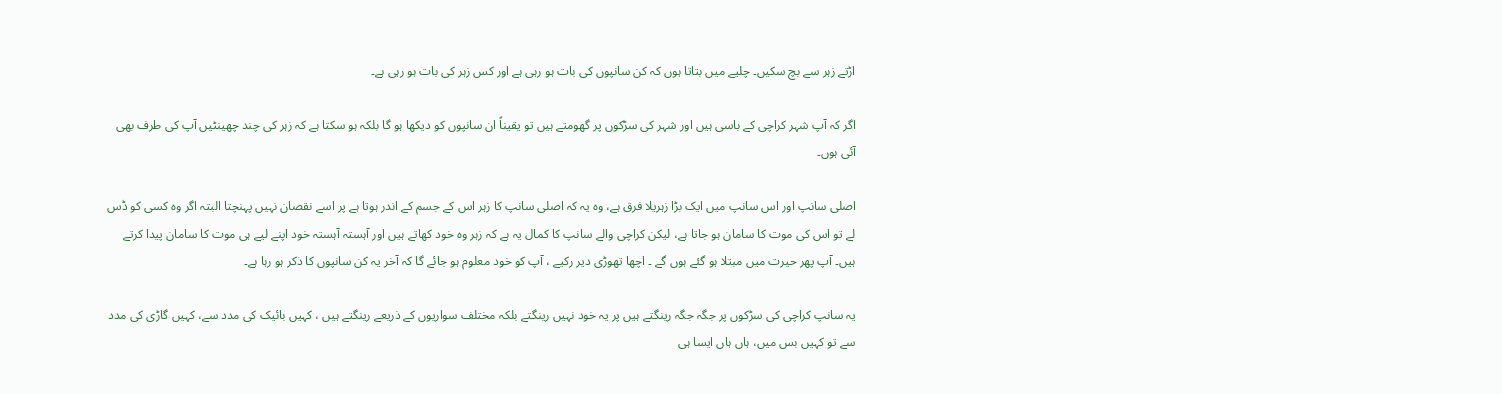اڑتے زہر سے بچ سکیں۔ چلیے میں بتاتا ہوں کہ کن سانپوں کی بات ہو رہی ہے اور کس زہر کی بات ہو رہی ہے۔

اگر کہ آپ شہر کراچی کے باسی ہیں اور شہر کی سڑکوں پر گھومتے ہیں تو یقیناً ان سانپوں کو دیکھا ہو گا بلکہ ہو سکتا ہے کہ زہر کی چند چھینٹیں آپ کی طرف بھی آئی ہوں۔

اصلی سانپ اور اس سانپ میں ایک بڑا زہریلا فرق ہے، وہ یہ کہ اصلی سانپ کا زہر اس کے جسم کے اندر ہوتا ہے پر اسے نقصان نہیں پہنچتا البتہ اگر وہ کسی کو ڈس لے تو اس کی موت کا سامان ہو جاتا ہے، لیکن کراچی والے سانپ کا کمال یہ ہے کہ زہر وہ خود کھاتے ہیں اور آہستہ آہستہ خود اپنے لیے ہی موت کا سامان پیدا کرتے ہیں۔ آپ پھر حیرت میں مبتلا ہو گئے ہوں گے ۔ اچھا تھوڑی دیر رکیے ، آپ کو خود معلوم ہو جائے گا کہ آخر یہ کن سانپوں کا ذکر ہو رہا ہے۔

یہ سانپ کراچی کی سڑکوں پر جگہ جگہ رینگتے ہیں پر یہ خود نہیں رینگتے بلکہ مختلف سواریوں کے ذریعے رینگتے ہیں ، کہیں بائیک کی مدد سے، کہیں گاڑی کی مدد سے تو کہیں بس میں، ہاں ہاں ایسا ہی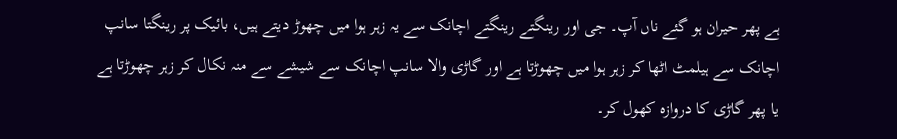ہے پھر حیران ہو گئے ناں آپ۔ جی اور رینگتے رینگتے اچانک سے یہ زہر ہوا میں چھوڑ دیتے ہیں، بائیک پر رینگتا سانپ اچانک سے ہیلمٹ اٹھا کر زہر ہوا میں چھوڑتا ہے اور گاڑی والا سانپ اچانک سے شیشے سے منہ نکال کر زہر چھوڑتا ہے یا پھر گاڑی کا دروازہ کھول کر۔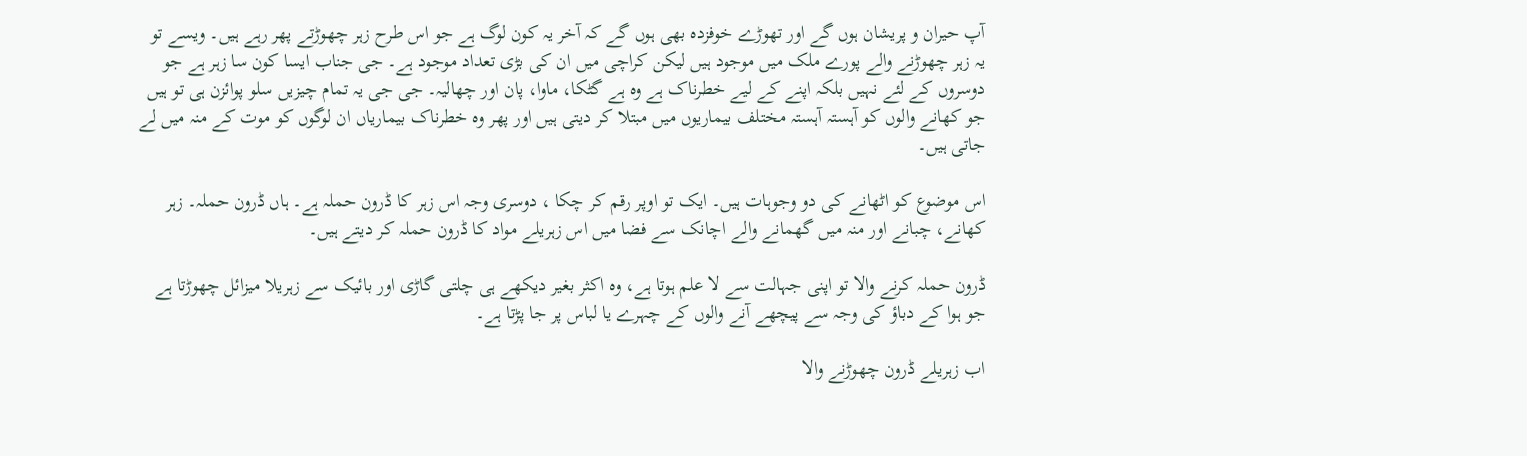آپ حیران و پریشان ہوں گے اور تھوڑے خوفزدہ بھی ہوں گے کہ آخر یہ کون لوگ ہے جو اس طرح زہر چھوڑتے پھر رہے ہیں۔ ویسے تو یہ زہر چھوڑنے والے پورے ملک میں موجود ہیں لیکن کراچی میں ان کی بڑی تعداد موجود ہے۔ جی جناب ایسا کون سا زہر ہے جو دوسروں کے لئے نہیں بلکہ اپنے کے لیے خطرناک ہے وہ ہے گٹکا، ماوا، پان اور چھالیہ۔ جی جی یہ تمام چیزیں سلو پوائزن ہی تو ہیں جو کھانے والوں کو آہستہ آہستہ مختلف بیماریوں میں مبتلا کر دیتی ہیں اور پھر وہ خطرناک بیماریاں ان لوگوں کو موت کے منہ میں لے جاتی ہیں۔

اس موضوع کو اٹھانے کی دو وجوہات ہیں۔ ایک تو اوپر رقم کر چکا ، دوسری وجہ اس زہر کا ڈرون حملہ ہے۔ ہاں ڈرون حملہ۔ زہر کھانے، چبانے اور منہ میں گھمانے والے اچانک سے فضا میں اس زہریلے مواد کا ڈرون حملہ کر دیتے ہیں۔

ڈرون حملہ کرنے والا تو اپنی جہالت سے لا علم ہوتا ہے، وہ اکثر بغیر دیکھے ہی چلتی گاڑی اور بائیک سے زہریلا میزائل چھوڑتا ہے جو ہوا کے دباؤ کی وجہ سے پیچھے آنے والوں کے چہرے یا لباس پر جا پڑتا ہے۔

اب زہریلے ڈرون چھوڑنے والا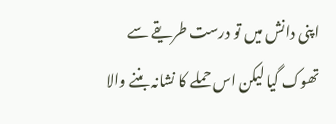اپنی دانش میں تو درست طریقے سے تھوک گیا لیکن اس حملے کا نشانہ بننے والا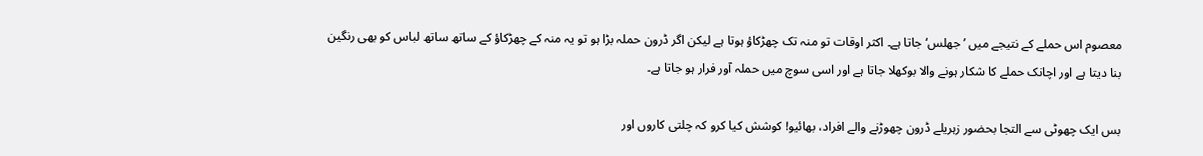معصوم اس حملے کے نتیجے میں ’جھلس‘ جاتا ہے۔ اکثر اوقات تو منہ تک چھڑکاؤ ہوتا ہے لیکن اگر ڈرون حملہ بڑا ہو تو یہ منہ کے چھڑکاؤ کے ساتھ ساتھ لباس کو بھی رنگین بنا دیتا ہے اور اچانک حملے کا شکار ہونے والا بوکھلا جاتا ہے اور اسی سوچ میں حملہ آور فرار ہو جاتا ہے۔

بس ایک چھوٹی سے التجا بحضور زہریلے ڈرون چھوڑنے والے افراد، بھائیو! کوشش کیا کرو کہ چلتی کاروں اور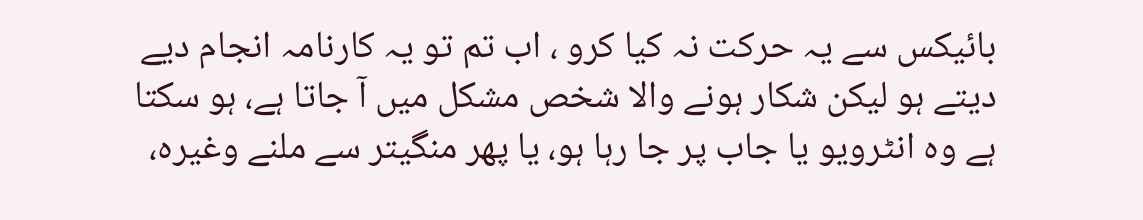بائیکس سے یہ حرکت نہ کیا کرو ، اب تم تو یہ کارنامہ انجام دیے دیتے ہو لیکن شکار ہونے والا شخص مشکل میں آ جاتا ہے، ہو سکتا ہے وہ انٹرویو یا جاب پر جا رہا ہو، یا پھر منگیتر سے ملنے وغیرہ،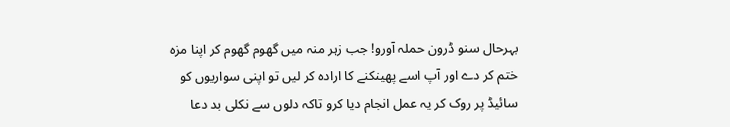بہرحال سنو ڈرون حملہ آورو! جب زہر منہ میں گھوم گھوم کر اپنا مزہ ختم کر دے اور آپ اسے پھینکنے کا ارادہ کر لیں تو اپنی سواریوں کو سائیڈ پر روک کر یہ عمل انجام دیا کرو تاکہ دلوں سے نکلی بد دعا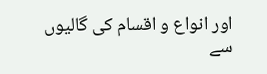اور انواع و اقسام کی گالیوں سے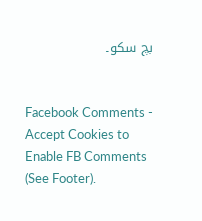بچ سکو۔


Facebook Comments - Accept Cookies to Enable FB Comments (See Footer).